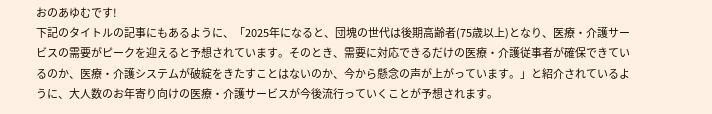おのあゆむです!
下記のタイトルの記事にもあるように、「2025年になると、団塊の世代は後期高齢者(75歳以上)となり、医療・介護サービスの需要がピークを迎えると予想されています。そのとき、需要に対応できるだけの医療・介護従事者が確保できているのか、医療・介護システムが破綻をきたすことはないのか、今から懸念の声が上がっています。」と紹介されているように、大人数のお年寄り向けの医療・介護サービスが今後流行っていくことが予想されます。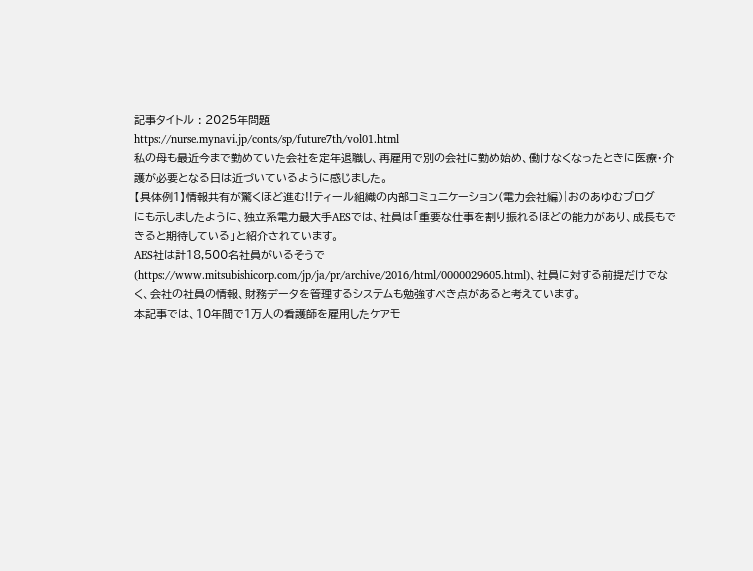記事タイトル : 2025年問題
https://nurse.mynavi.jp/conts/sp/future7th/vol01.html
私の母も最近今まで勤めていた会社を定年退職し、再雇用で別の会社に勤め始め、働けなくなったときに医療・介護が必要となる日は近づいているように感じました。
【具体例1】情報共有が驚くほど進む!!ティール組織の内部コミュニケーション(電力会社編)|おのあゆむブログ
にも示しましたように、独立系電力最大手AESでは、社員は「重要な仕事を割り振れるほどの能力があり、成長もできると期待している」と紹介されています。
AES社は計18,500名社員がいるそうで(https://www.mitsubishicorp.com/jp/ja/pr/archive/2016/html/0000029605.html)、社員に対する前提だけでなく、会社の社員の情報、財務データを管理するシステムも勉強すべき点があると考えています。
本記事では、10年間で1万人の看護師を雇用したケアモ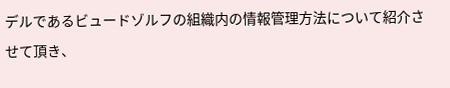デルであるビュードゾルフの組織内の情報管理方法について紹介させて頂き、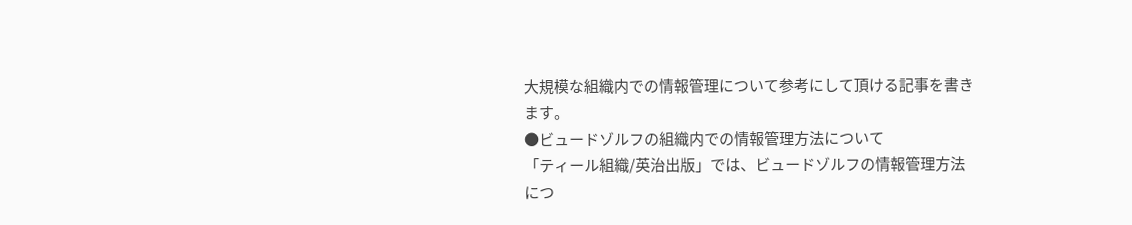大規模な組織内での情報管理について参考にして頂ける記事を書きます。
●ビュードゾルフの組織内での情報管理方法について
「ティール組織/英治出版」では、ビュードゾルフの情報管理方法につ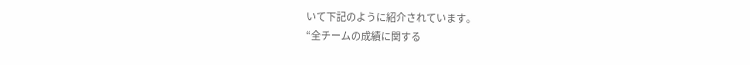いて下記のように紹介されています。
“全チームの成績に関する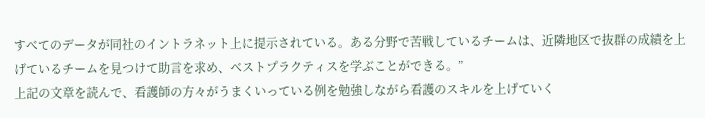すべてのデータが同社のイントラネット上に提示されている。ある分野で苦戦しているチームは、近隣地区で抜群の成績を上げているチームを見つけて助言を求め、ベストプラクティスを学ぶことができる。”
上記の文章を読んで、看護師の方々がうまくいっている例を勉強しながら看護のスキルを上げていく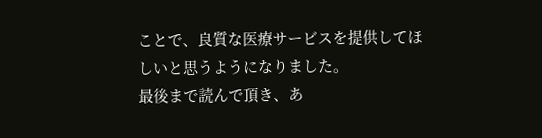ことで、良質な医療サービスを提供してほしいと思うようになりました。
最後まで読んで頂き、あ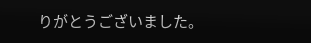りがとうございました。